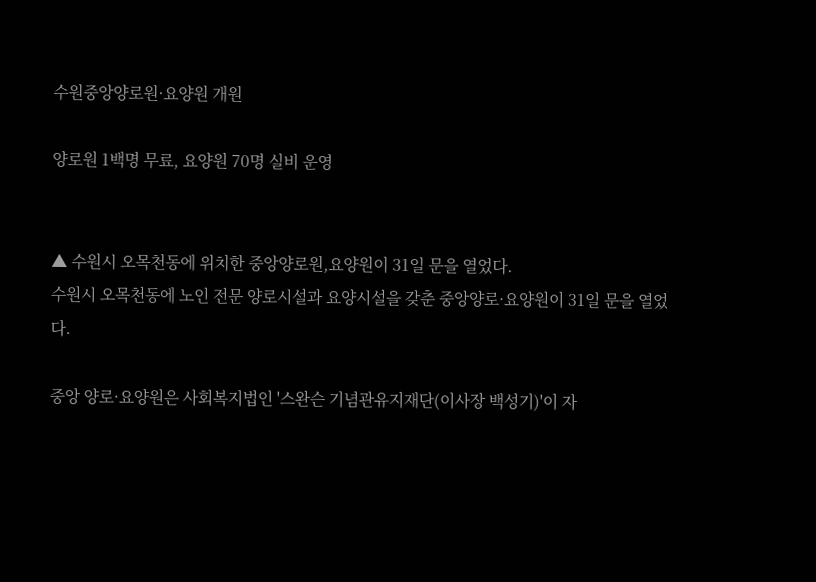수원중앙양로원·요양원 개원

양로원 1백명 무료, 요양원 70명 실비 운영


▲ 수원시 오목천동에 위치한 중앙양로원,요양원이 31일 문을 열었다.
수원시 오목천동에 노인 전문 양로시설과 요양시설을 갖춘 중앙양로·요양원이 31일 문을 열었다.

중앙 양로·요양원은 사회복지법인 '스완슨 기념관유지재단(이사장 백성기)'이 자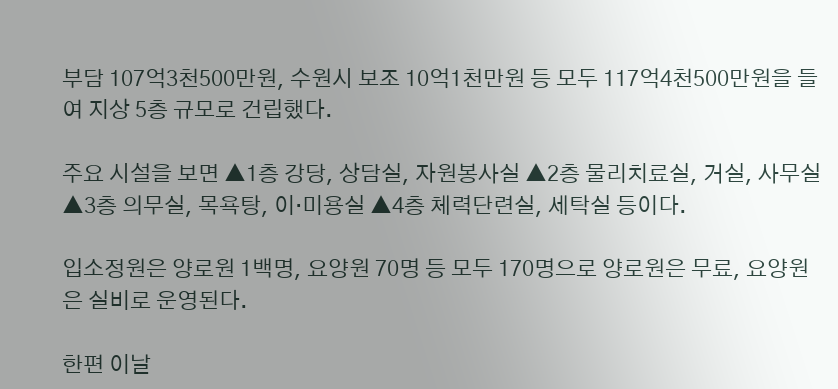부담 107억3천500만원, 수원시 보조 10억1천만원 등 모두 117억4천500만원을 들여 지상 5층 규모로 건립했다.

주요 시설을 보면 ▲1층 강당, 상담실, 자원봉사실 ▲2층 물리치료실, 거실, 사무실 ▲3층 의무실, 목욕탕, 이·미용실 ▲4층 체력단련실, 세탁실 등이다.

입소정원은 양로원 1백명, 요양원 70명 등 모두 170명으로 양로원은 무료, 요양원은 실비로 운영된다.

한편 이날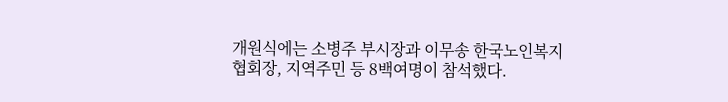개원식에는 소병주 부시장과 이무송 한국노인복지협회장, 지역주민 등 8백여명이 참석했다.